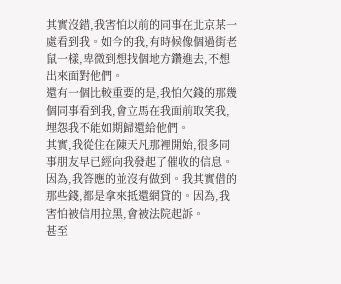其實沒錯,我害怕以前的同事在北京某一處看到我。如今的我,有時候像個過街老鼠一樣,卑微到想找個地方鑽進去,不想出來面對他們。
還有一個比較重要的是,我怕欠錢的那幾個同事看到我,會立馬在我面前取笑我,埋怨我不能如期歸還給他們。
其實,我從住在陳天凡那裡開始,很多同事朋友早已經向我發起了催收的信息。
因為,我答應的並沒有做到。我其實借的那些錢,都是拿來抵還網貸的。因為,我害怕被信用拉黑,會被法院起訴。
甚至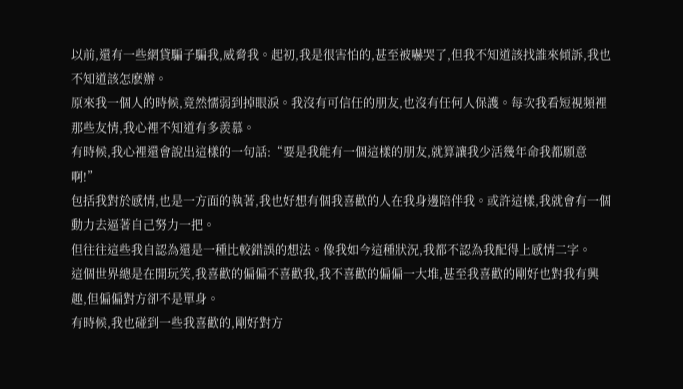以前,還有一些網貸騙子騙我,威脅我。起初,我是很害怕的,甚至被嚇哭了,但我不知道該找誰來傾訴,我也不知道該怎麽辦。
原來我一個人的時候,竟然懦弱到掉眼淚。我沒有可信任的朋友,也沒有任何人保護。每次我看短視頻裡那些友情,我心裡不知道有多羨慕。
有時候,我心裡還會說出這樣的一句話:“要是我能有一個這樣的朋友,就算讓我少活幾年命我都願意啊!”
包括我對於感情,也是一方面的執著,我也好想有個我喜歡的人在我身邊陪伴我。或許這樣,我就會有一個動力去逼著自己努力一把。
但往往這些我自認為還是一種比較錯誤的想法。像我如今這種狀況,我都不認為我配得上感情二字。
這個世界總是在開玩笑,我喜歡的偏偏不喜歡我,我不喜歡的偏偏一大堆,甚至我喜歡的剛好也對我有興趣,但偏偏對方卻不是單身。
有時候,我也碰到一些我喜歡的,剛好對方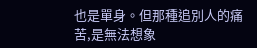也是單身。但那種追別人的痛苦,是無法想象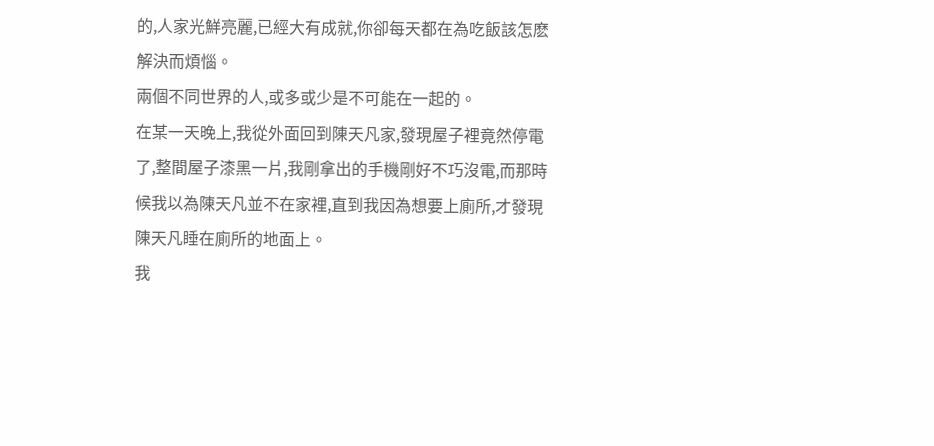的,人家光鮮亮麗,已經大有成就,你卻每天都在為吃飯該怎麽解決而煩惱。
兩個不同世界的人,或多或少是不可能在一起的。
在某一天晚上,我從外面回到陳天凡家,發現屋子裡竟然停電了,整間屋子漆黑一片,我剛拿出的手機剛好不巧沒電,而那時候我以為陳天凡並不在家裡,直到我因為想要上廁所,才發現陳天凡睡在廁所的地面上。
我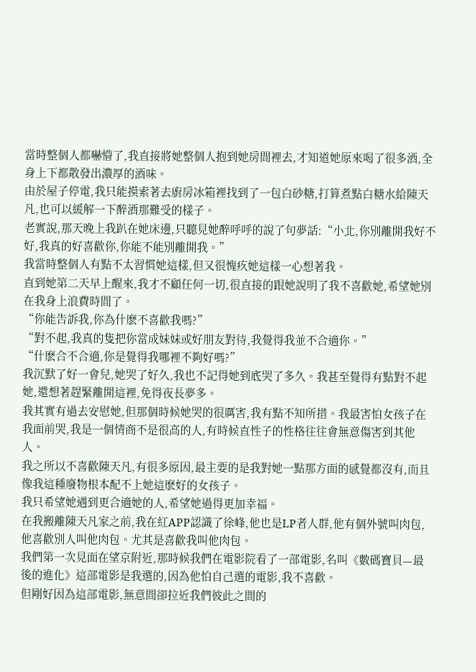當時整個人都嚇懵了,我直接將她整個人抱到她房間裡去,才知道她原來喝了很多酒,全身上下都散發出濃厚的酒味。
由於屋子停電,我只能摸索著去廚房冰箱裡找到了一包白砂糖,打算煮點白糖水給陳天凡,也可以緩解一下醉酒那難受的樣子。
老實說,那天晚上我趴在她床邊,只聽見她醉呼呼的說了句夢話:“小北,你別離開我好不好,我真的好喜歡你,你能不能別離開我。”
我當時整個人有點不太習慣她這樣,但又很愧疚她這樣一心想著我。
直到她第二天早上醒來,我才不顧任何一切,很直接的跟她說明了我不喜歡她,希望她別在我身上浪費時間了。
“你能告訴我,你為什麽不喜歡我嗎?”
“對不起,我真的隻把你當成妹妹或好朋友對待,我覺得我並不合適你。”
“什麽合不合適,你是覺得我哪裡不夠好嗎?”
我沉默了好一會兒,她哭了好久,我也不記得她到底哭了多久。我甚至覺得有點對不起她,還想著趕緊離開這裡,免得夜長夢多。
我其實有過去安慰她,但那個時候她哭的很厲害,我有點不知所措。我最害怕女孩子在我面前哭,我是一個情商不是很高的人,有時候直性子的性格往往會無意傷害到其他人。
我之所以不喜歡陳天凡,有很多原因,最主要的是我對她一點那方面的感覺都沒有,而且像我這種廢物根本配不上她這麽好的女孩子。
我只希望她遇到更合適她的人,希望她過得更加幸福。
在我搬離陳天凡家之前,我在紅APP認識了徐峰,他也是LP者人群,他有個外號叫肉包,他喜歡別人叫他肉包。尤其是喜歡我叫他肉包。
我們第一次見面在望京附近,那時候我們在電影院看了一部電影,名叫《數碼寶貝—最後的進化》這部電影是我選的,因為他怕自己選的電影,我不喜歡。
但剛好因為這部電影,無意間卻拉近我們彼此之間的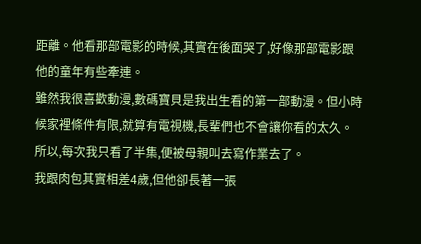距離。他看那部電影的時候,其實在後面哭了,好像那部電影跟他的童年有些牽連。
雖然我很喜歡動漫,數碼寶貝是我出生看的第一部動漫。但小時候家裡條件有限,就算有電視機,長輩們也不會讓你看的太久。
所以,每次我只看了半集,便被母親叫去寫作業去了。
我跟肉包其實相差4歲,但他卻長著一張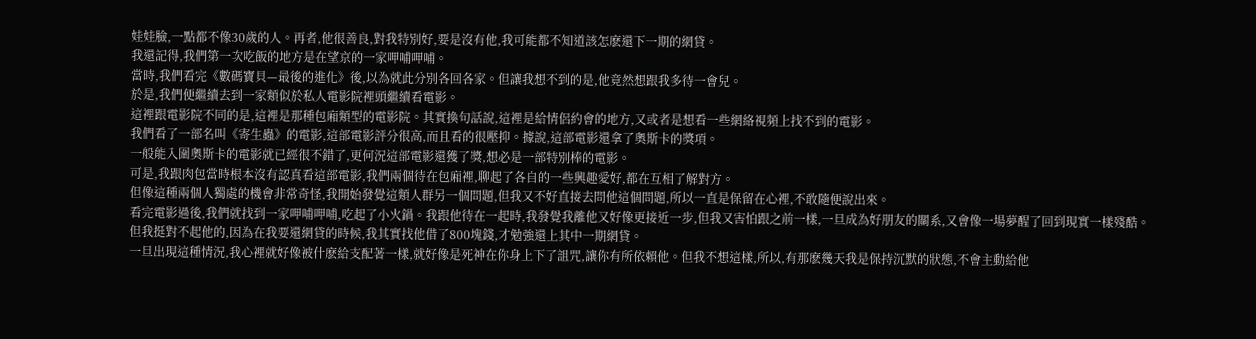娃娃臉,一點都不像30歲的人。再者,他很善良,對我特別好,要是沒有他,我可能都不知道該怎麽還下一期的網貸。
我還記得,我們第一次吃飯的地方是在望京的一家呷哺呷哺。
當時,我們看完《數碼寶貝—最後的進化》後,以為就此分別各回各家。但讓我想不到的是,他竟然想跟我多待一會兒。
於是,我們便繼續去到一家類似於私人電影院裡頭繼續看電影。
這裡跟電影院不同的是,這裡是那種包廂類型的電影院。其實換句話說,這裡是給情侶約會的地方,又或者是想看一些網絡視頻上找不到的電影。
我們看了一部名叫《寄生蟲》的電影,這部電影評分很高,而且看的很壓抑。據說,這部電影還拿了奧斯卡的獎項。
一般能入圍奧斯卡的電影就已經很不錯了,更何況這部電影還獲了獎,想必是一部特別棒的電影。
可是,我跟肉包當時根本沒有認真看這部電影,我們兩個待在包廂裡,聊起了各自的一些興趣愛好,都在互相了解對方。
但像這種兩個人獨處的機會非常奇怪,我開始發覺這類人群另一個問題,但我又不好直接去問他這個問題,所以一直是保留在心裡,不敢隨便說出來。
看完電影過後,我們就找到一家呷哺呷哺,吃起了小火鍋。我跟他待在一起時,我發覺我離他又好像更接近一步,但我又害怕跟之前一樣,一旦成為好朋友的關系,又會像一場夢醒了回到現實一樣殘酷。
但我挺對不起他的,因為在我要還網貸的時候,我其實找他借了800塊錢,才勉強還上其中一期網貸。
一旦出現這種情況,我心裡就好像被什麽給支配著一樣,就好像是死神在你身上下了詛咒,讓你有所依賴他。但我不想這樣,所以,有那麽幾天我是保持沉默的狀態,不會主動給他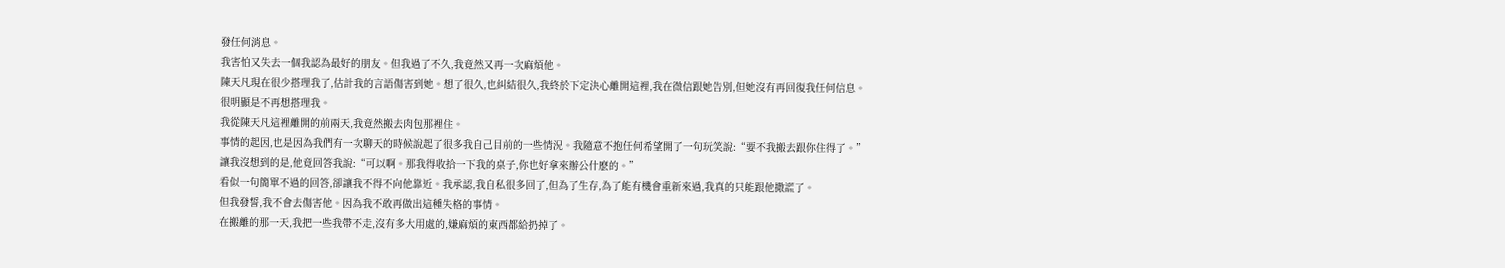發任何消息。
我害怕又失去一個我認為最好的朋友。但我過了不久,我竟然又再一次麻煩他。
陳天凡現在很少搭理我了,估計我的言語傷害到她。想了很久,也糾結很久,我終於下定決心離開這裡,我在微信跟她告別,但她沒有再回復我任何信息。
很明顯是不再想搭理我。
我從陳天凡這裡離開的前兩天,我竟然搬去肉包那裡住。
事情的起因,也是因為我們有一次聊天的時候說起了很多我自己目前的一些情況。我隨意不抱任何希望開了一句玩笑說:“要不我搬去跟你住得了。”
讓我沒想到的是,他竟回答我說:“可以啊。那我得收拾一下我的桌子,你也好拿來辦公什麽的。”
看似一句簡單不過的回答,卻讓我不得不向他靠近。我承認,我自私很多回了,但為了生存,為了能有機會重新來過,我真的只能跟他撒謊了。
但我發誓,我不會去傷害他。因為我不敢再做出這種失格的事情。
在搬離的那一天,我把一些我帶不走,沒有多大用處的,嫌麻煩的東西都給扔掉了。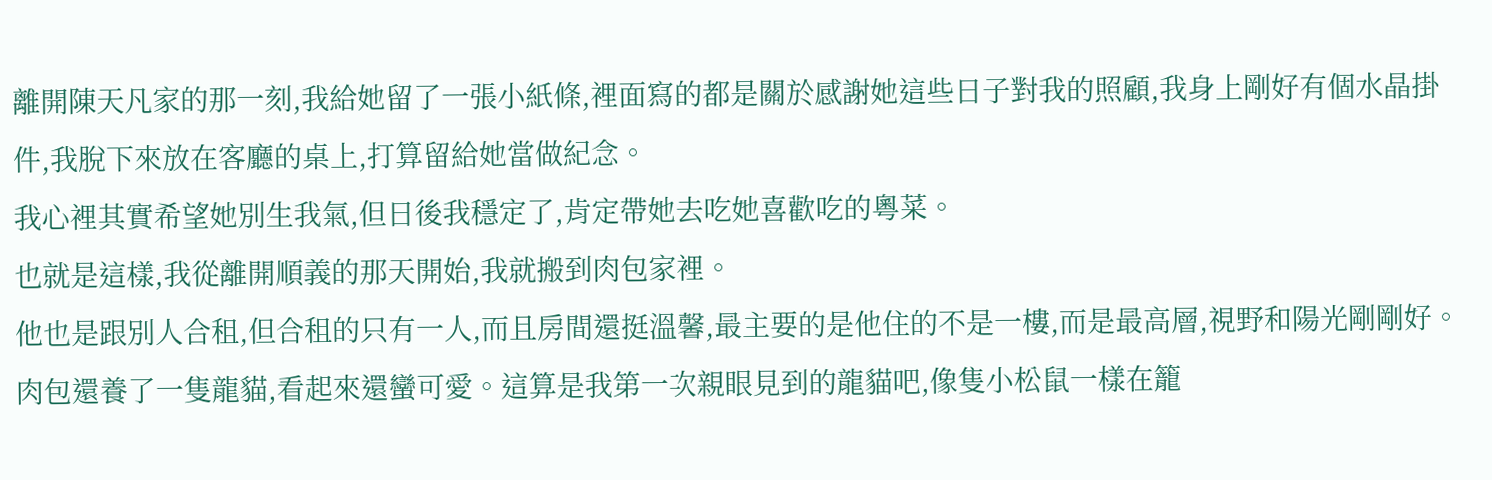離開陳天凡家的那一刻,我給她留了一張小紙條,裡面寫的都是關於感謝她這些日子對我的照顧,我身上剛好有個水晶掛件,我脫下來放在客廳的桌上,打算留給她當做紀念。
我心裡其實希望她別生我氣,但日後我穩定了,肯定帶她去吃她喜歡吃的粵菜。
也就是這樣,我從離開順義的那天開始,我就搬到肉包家裡。
他也是跟別人合租,但合租的只有一人,而且房間還挺溫馨,最主要的是他住的不是一樓,而是最高層,視野和陽光剛剛好。
肉包還養了一隻龍貓,看起來還蠻可愛。這算是我第一次親眼見到的龍貓吧,像隻小松鼠一樣在籠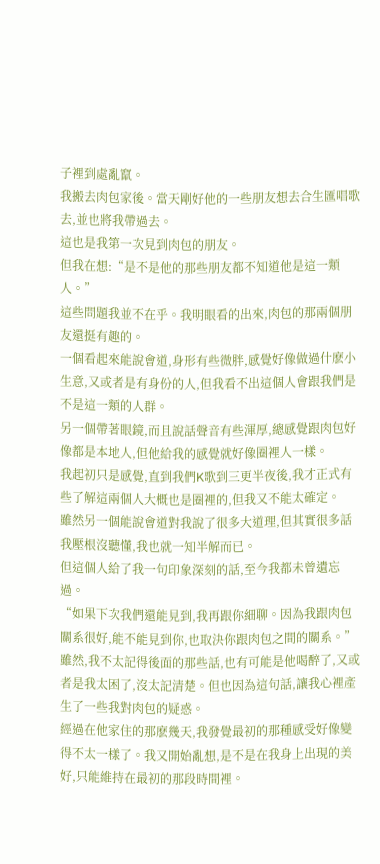子裡到處亂竄。
我搬去肉包家後。當天剛好他的一些朋友想去合生匯唱歌去,並也將我帶過去。
這也是我第一次見到肉包的朋友。
但我在想:“是不是他的那些朋友都不知道他是這一類人。”
這些問題我並不在乎。我明眼看的出來,肉包的那兩個朋友還挺有趣的。
一個看起來能說會道,身形有些微胖,感覺好像做過什麽小生意,又或者是有身份的人,但我看不出這個人會跟我們是不是這一類的人群。
另一個帶著眼鏡,而且說話聲音有些渾厚,總感覺跟肉包好像都是本地人,但他給我的感覺就好像圈裡人一樣。
我起初只是感覺,直到我們K歌到三更半夜後,我才正式有些了解這兩個人大概也是圈裡的,但我又不能太確定。
雖然另一個能說會道對我說了很多大道理,但其實很多話我壓根沒聽懂,我也就一知半解而已。
但這個人給了我一句印象深刻的話,至今我都未曾遺忘過。
“如果下次我們還能見到,我再跟你細聊。因為我跟肉包關系很好,能不能見到你,也取決你跟肉包之間的關系。”
雖然,我不太記得後面的那些話,也有可能是他喝醉了,又或者是我太困了,沒太記清楚。但也因為這句話,讓我心裡產生了一些我對肉包的疑惑。
經過在他家住的那麽幾天,我發覺最初的那種感受好像變得不太一樣了。我又開始亂想,是不是在我身上出現的美好,只能維持在最初的那段時間裡。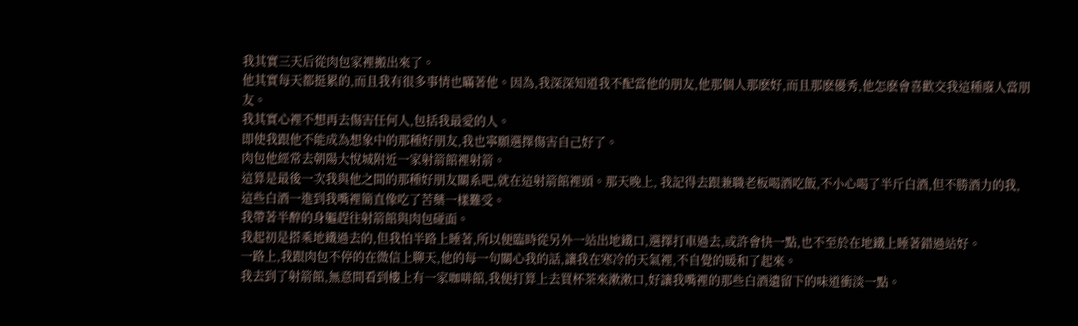我其實三天后從肉包家裡搬出來了。
他其實每天都挺累的,而且我有很多事情也瞞著他。因為,我深深知道我不配當他的朋友,他那個人那麽好,而且那麽優秀,他怎麽會喜歡交我這種廢人當朋友。
我其實心裡不想再去傷害任何人,包括我最愛的人。
即使我跟他不能成為想象中的那種好朋友,我也寧願選擇傷害自己好了。
肉包他經常去朝陽大悅城附近一家射箭館裡射箭。
這算是最後一次我與他之間的那種好朋友關系吧,就在這射箭館裡頭。那天晚上, 我記得去跟兼職老板喝酒吃飯,不小心喝了半斤白酒,但不勝酒力的我,這些白酒一進到我嘴裡簡直像吃了苦藥一樣難受。
我帶著半醉的身軀趕往射箭館與肉包碰面。
我起初是搭乘地鐵過去的,但我怕半路上睡著,所以便臨時從另外一站出地鐵口,選擇打車過去,或許會快一點,也不至於在地鐵上睡著錯過站好。
一路上,我跟肉包不停的在微信上聊天,他的每一句關心我的話,讓我在寒冷的天氣裡,不自覺的暖和了起來。
我去到了射箭館,無意間看到樓上有一家咖啡館,我便打算上去買杯茶來漱漱口,好讓我嘴裡的那些白酒遺留下的味道衝淡一點。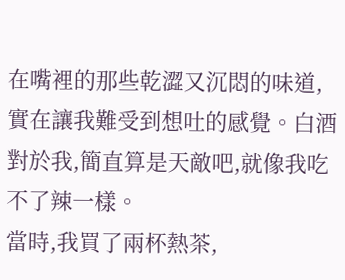在嘴裡的那些乾澀又沉悶的味道,實在讓我難受到想吐的感覺。白酒對於我,簡直算是天敵吧,就像我吃不了辣一樣。
當時,我買了兩杯熱茶,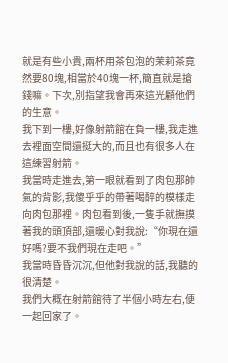就是有些小貴,兩杯用茶包泡的茉莉茶竟然要80塊,相當於40塊一杯,簡直就是搶錢嘛。下次,別指望我會再來這光顧他們的生意。
我下到一樓,好像射箭館在負一樓,我走進去裡面空間還挺大的,而且也有很多人在這練習射箭。
我當時走進去,第一眼就看到了肉包那帥氣的背影,我傻乎乎的帶著喝醉的模樣走向肉包那裡。肉包看到後,一隻手就撫摸著我的頭頂部,還暖心對我說:“你現在還好嗎?要不我們現在走吧。”
我當時昏昏沉沉,但他對我說的話,我聽的很清楚。
我們大概在射箭館待了半個小時左右,便一起回家了。